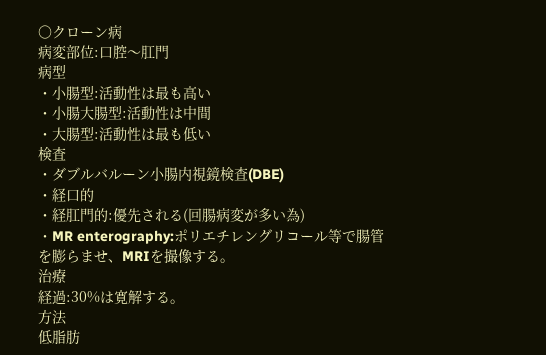〇クローン病
病変部位:口腔〜肛門
病型
・小腸型:活動性は最も高い
・小腸大腸型:活動性は中間
・大腸型:活動性は最も低い
検査
・ダブルバルーン小腸内視鏡検査(DBE)
・経口的
・経肛門的:優先される(回腸病変が多い為)
・MR enterography:ポリエチレングリコール等で腸管を膨らませ、MRIを撮像する。
治療
経過:30%は寛解する。
方法
低脂肪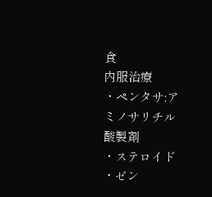食
内服治療
・ペンタサ:アミノサリチル酸製剤
・ステロイド
・ゼン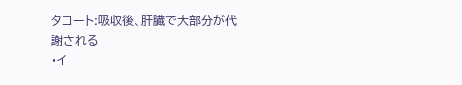タコート:吸収後、肝臓で大部分が代謝される
・イ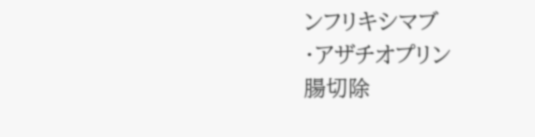ンフリキシマブ
・アザチオプリン
腸切除